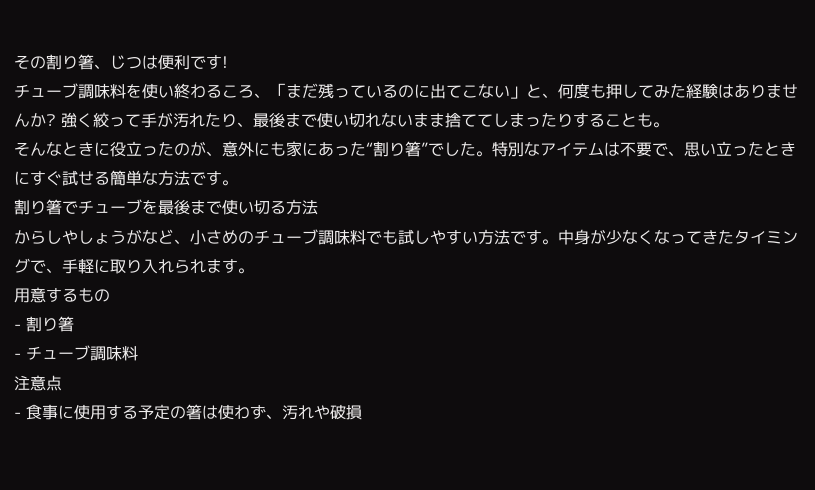その割り箸、じつは便利です!
チューブ調味料を使い終わるころ、「まだ残っているのに出てこない」と、何度も押してみた経験はありませんか? 強く絞って手が汚れたり、最後まで使い切れないまま捨ててしまったりすることも。
そんなときに役立ったのが、意外にも家にあった“割り箸”でした。特別なアイテムは不要で、思い立ったときにすぐ試せる簡単な方法です。
割り箸でチューブを最後まで使い切る方法
からしやしょうがなど、小さめのチューブ調味料でも試しやすい方法です。中身が少なくなってきたタイミングで、手軽に取り入れられます。
用意するもの
- 割り箸
- チューブ調味料
注意点
- 食事に使用する予定の箸は使わず、汚れや破損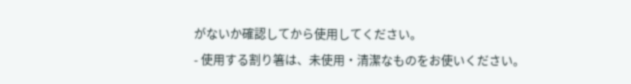がないか確認してから使用してください。
- 使用する割り箸は、未使用・清潔なものをお使いください。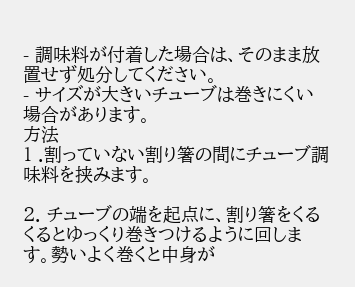- 調味料が付着した場合は、そのまま放置せず処分してください。
- サイズが大きいチューブは巻きにくい場合があります。
方法
1 .割っていない割り箸の間にチューブ調味料を挟みます。

2. チューブの端を起点に、割り箸をくるくるとゆっくり巻きつけるように回します。勢いよく巻くと中身が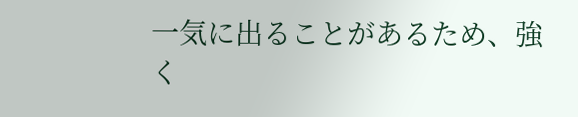一気に出ることがあるため、強く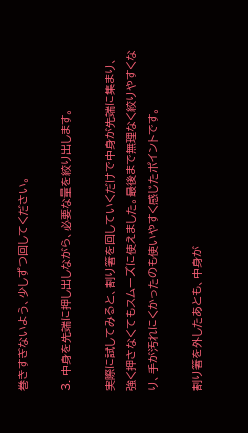巻きすぎないよう、少しずつ回してください。

3. 中身を先端に押し出しながら、必要な量を絞り出します。

実際に試してみると、割り箸を回していくだけで中身が先端に集まり、強く押さなくてもスムーズに使えました。最後まで無理なく絞りやすくなり、手が汚れにくかったのも使いやすく感じたポイントです。

割り箸を外したあとも、中身が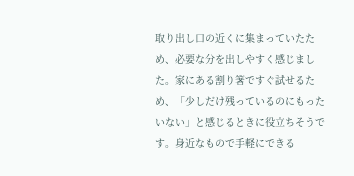取り出し口の近くに集まっていたため、必要な分を出しやすく感じました。家にある割り箸ですぐ試せるため、「少しだけ残っているのにもったいない」と感じるときに役立ちそうです。身近なもので手軽にできる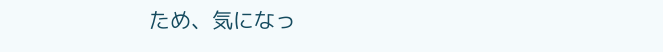ため、気になっ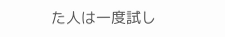た人は一度試し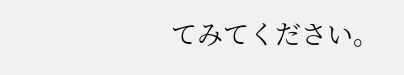てみてください。